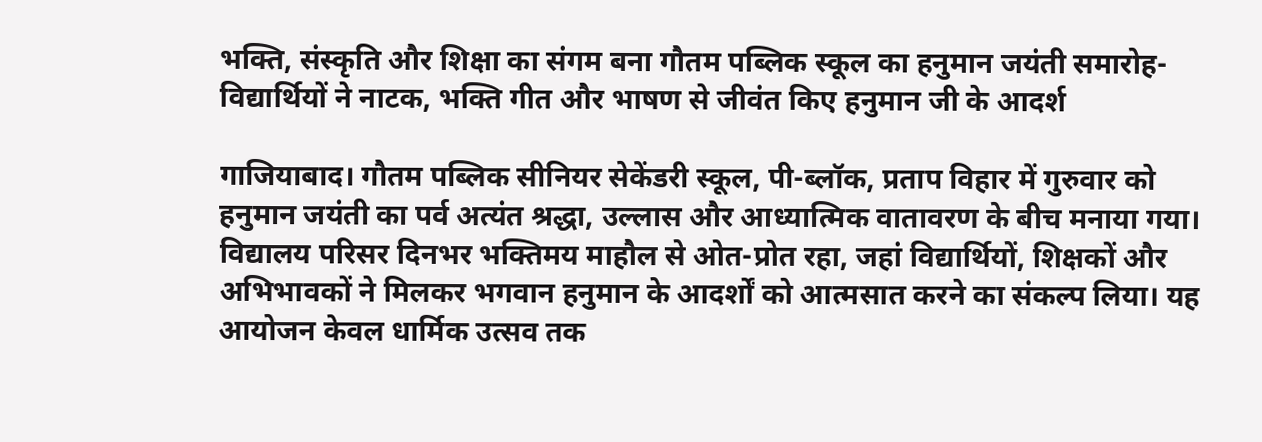भक्ति, संस्कृति और शिक्षा का संगम बना गौतम पब्लिक स्कूल का हनुमान जयंती समारोह-विद्यार्थियों ने नाटक, भक्ति गीत और भाषण से जीवंत किए हनुमान जी के आदर्श

गाजियाबाद। गौतम पब्लिक सीनियर सेकेंडरी स्कूल, पी-ब्लॉक, प्रताप विहार में गुरुवार को हनुमान जयंती का पर्व अत्यंत श्रद्धा, उल्लास और आध्यात्मिक वातावरण के बीच मनाया गया। विद्यालय परिसर दिनभर भक्तिमय माहौल से ओत-प्रोत रहा, जहां विद्यार्थियों, शिक्षकों और अभिभावकों ने मिलकर भगवान हनुमान के आदर्शों को आत्मसात करने का संकल्प लिया। यह आयोजन केवल धार्मिक उत्सव तक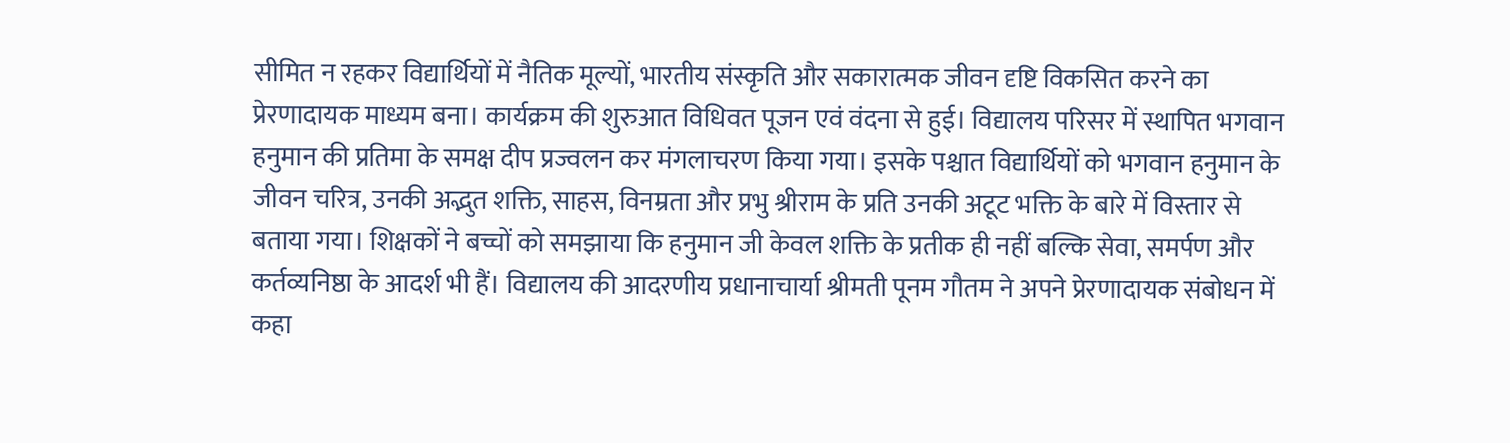सीमित न रहकर विद्यार्थियों में नैतिक मूल्यों, भारतीय संस्कृति और सकारात्मक जीवन दृष्टि विकसित करने का प्रेरणादायक माध्यम बना। कार्यक्रम की शुरुआत विधिवत पूजन एवं वंदना से हुई। विद्यालय परिसर में स्थापित भगवान हनुमान की प्रतिमा के समक्ष दीप प्रज्वलन कर मंगलाचरण किया गया। इसके पश्चात विद्यार्थियों को भगवान हनुमान के जीवन चरित्र, उनकी अद्भुत शक्ति, साहस, विनम्रता और प्रभु श्रीराम के प्रति उनकी अटूट भक्ति के बारे में विस्तार से बताया गया। शिक्षकों ने बच्चों को समझाया कि हनुमान जी केवल शक्ति के प्रतीक ही नहीं बल्कि सेवा, समर्पण और कर्तव्यनिष्ठा के आदर्श भी हैं। विद्यालय की आदरणीय प्रधानाचार्या श्रीमती पूनम गौतम ने अपने प्रेरणादायक संबोधन में कहा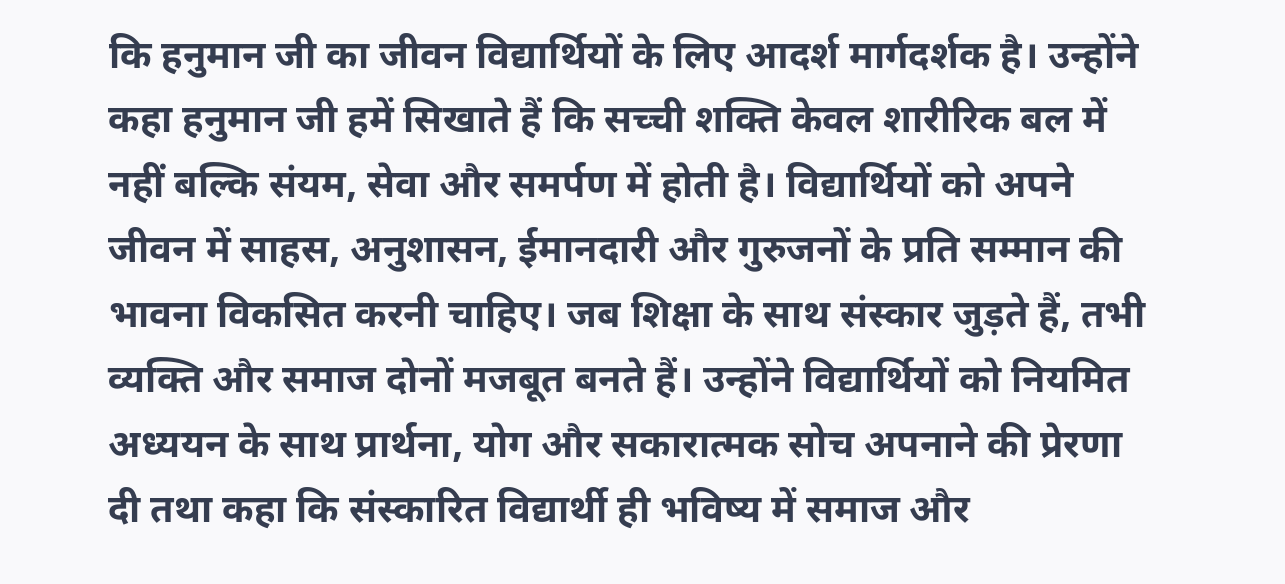कि हनुमान जी का जीवन विद्यार्थियों के लिए आदर्श मार्गदर्शक है। उन्होंने कहा हनुमान जी हमें सिखाते हैं कि सच्ची शक्ति केवल शारीरिक बल में नहीं बल्कि संयम, सेवा और समर्पण में होती है। विद्यार्थियों को अपने जीवन में साहस, अनुशासन, ईमानदारी और गुरुजनों के प्रति सम्मान की भावना विकसित करनी चाहिए। जब शिक्षा के साथ संस्कार जुड़ते हैं, तभी व्यक्ति और समाज दोनों मजबूत बनते हैं। उन्होंने विद्यार्थियों को नियमित अध्ययन के साथ प्रार्थना, योग और सकारात्मक सोच अपनाने की प्रेरणा दी तथा कहा कि संस्कारित विद्यार्थी ही भविष्य में समाज और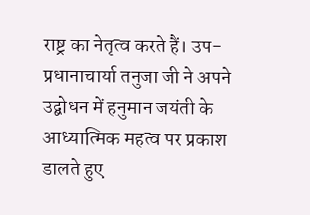राष्ट्र का नेतृत्व करते हैं। उप-प्रधानाचार्या तनुजा जी ने अपने उद्बोधन में हनुमान जयंती के आध्यात्मिक महत्व पर प्रकाश डालते हुए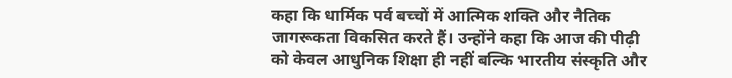कहा कि धार्मिक पर्व बच्चों में आत्मिक शक्ति और नैतिक जागरूकता विकसित करते हैं। उन्होंने कहा कि आज की पीढ़ी को केवल आधुनिक शिक्षा ही नहीं बल्कि भारतीय संस्कृति और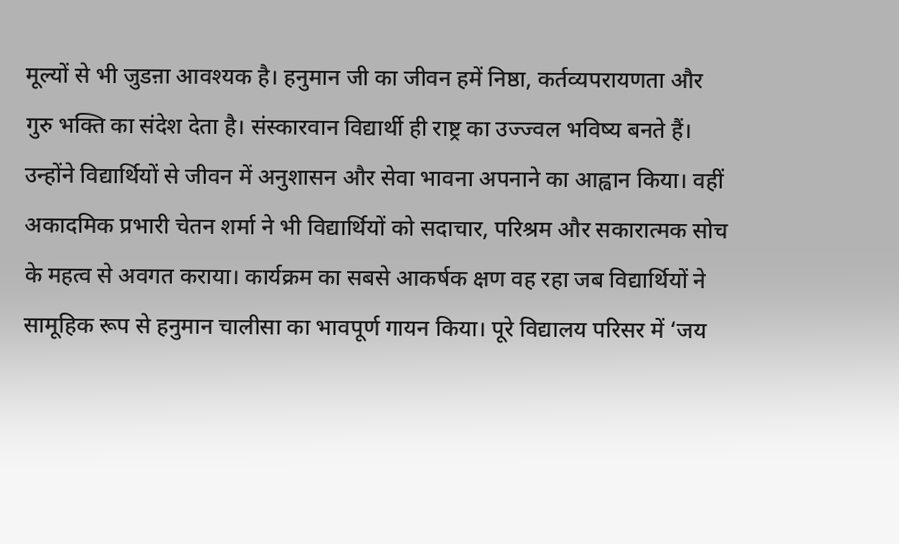मूल्यों से भी जुडऩा आवश्यक है। हनुमान जी का जीवन हमें निष्ठा, कर्तव्यपरायणता और गुरु भक्ति का संदेश देता है। संस्कारवान विद्यार्थी ही राष्ट्र का उज्ज्वल भविष्य बनते हैं। उन्होंने विद्यार्थियों से जीवन में अनुशासन और सेवा भावना अपनाने का आह्वान किया। वहीं अकादमिक प्रभारी चेतन शर्मा ने भी विद्यार्थियों को सदाचार, परिश्रम और सकारात्मक सोच के महत्व से अवगत कराया। कार्यक्रम का सबसे आकर्षक क्षण वह रहा जब विद्यार्थियों ने सामूहिक रूप से हनुमान चालीसा का भावपूर्ण गायन किया। पूरे विद्यालय परिसर में ‘जय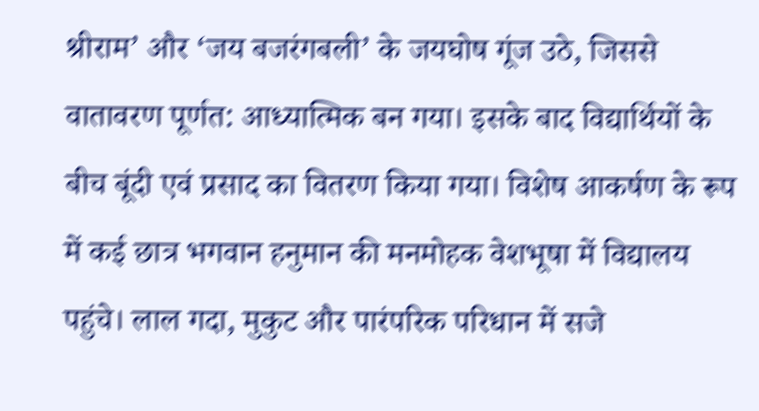श्रीराम’ और ‘जय बजरंगबली’ के जयघोष गूंज उठे, जिससे वातावरण पूर्णत: आध्यात्मिक बन गया। इसके बाद विद्यार्थियों के बीच बूंदी एवं प्रसाद का वितरण किया गया। विशेष आकर्षण के रूप में कई छात्र भगवान हनुमान की मनमोहक वेशभूषा में विद्यालय पहुंचे। लाल गदा, मुकुट और पारंपरिक परिधान में सजे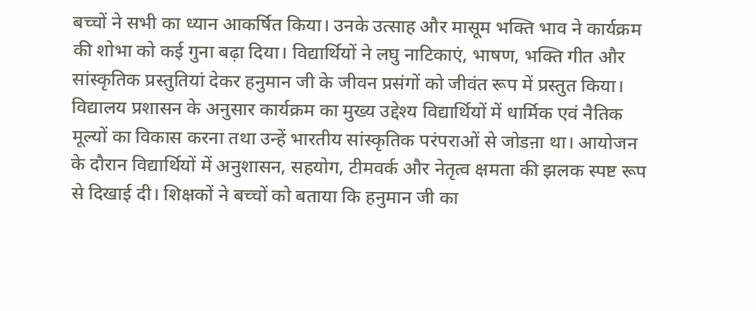बच्चों ने सभी का ध्यान आकर्षित किया। उनके उत्साह और मासूम भक्ति भाव ने कार्यक्रम की शोभा को कई गुना बढ़ा दिया। विद्यार्थियों ने लघु नाटिकाएं, भाषण, भक्ति गीत और सांस्कृतिक प्रस्तुतियां देकर हनुमान जी के जीवन प्रसंगों को जीवंत रूप में प्रस्तुत किया। विद्यालय प्रशासन के अनुसार कार्यक्रम का मुख्य उद्देश्य विद्यार्थियों में धार्मिक एवं नैतिक मूल्यों का विकास करना तथा उन्हें भारतीय सांस्कृतिक परंपराओं से जोडऩा था। आयोजन के दौरान विद्यार्थियों में अनुशासन, सहयोग, टीमवर्क और नेतृत्व क्षमता की झलक स्पष्ट रूप से दिखाई दी। शिक्षकों ने बच्चों को बताया कि हनुमान जी का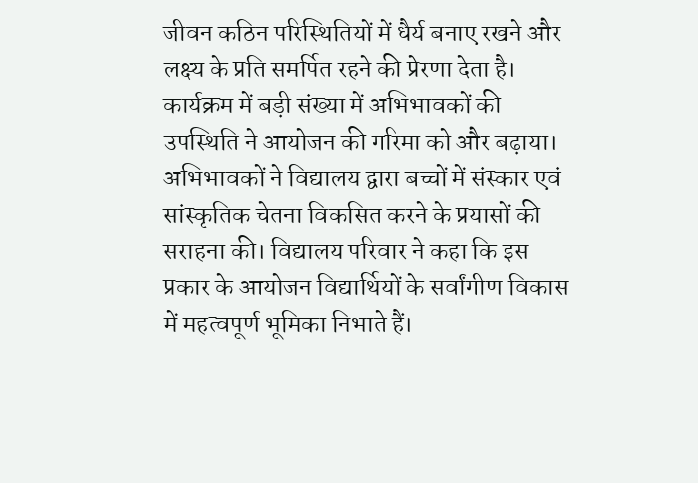जीवन कठिन परिस्थितियों में धैर्य बनाए रखने और लक्ष्य के प्रति समर्पित रहने की प्रेरणा देता है। कार्यक्रम में बड़ी संख्या में अभिभावकों की उपस्थिति ने आयोजन की गरिमा को और बढ़ाया। अभिभावकों ने विद्यालय द्वारा बच्चों में संस्कार एवं सांस्कृतिक चेतना विकसित करने के प्रयासों की सराहना की। विद्यालय परिवार ने कहा कि इस प्रकार के आयोजन विद्यार्थियों के सर्वांगीण विकास में महत्वपूर्ण भूमिका निभाते हैं।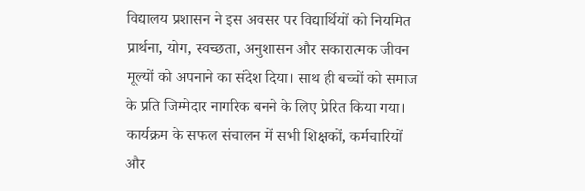विद्यालय प्रशासन ने इस अवसर पर विद्यार्थियों को नियमित प्रार्थना, योग, स्वच्छता, अनुशासन और सकारात्मक जीवन मूल्यों को अपनाने का संदेश दिया। साथ ही बच्चों को समाज के प्रति जिम्मेदार नागरिक बनने के लिए प्रेरित किया गया। कार्यक्रम के सफल संचालन में सभी शिक्षकों, कर्मचारियों और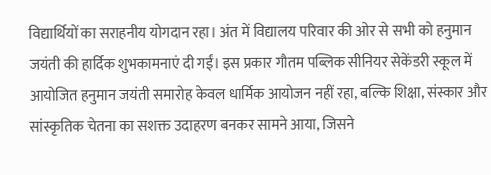विद्यार्थियों का सराहनीय योगदान रहा। अंत में विद्यालय परिवार की ओर से सभी को हनुमान जयंती की हार्दिक शुभकामनाएं दी गईं। इस प्रकार गौतम पब्लिक सीनियर सेकेंडरी स्कूल में आयोजित हनुमान जयंती समारोह केवल धार्मिक आयोजन नहीं रहा, बल्कि शिक्षा, संस्कार और सांस्कृतिक चेतना का सशक्त उदाहरण बनकर सामने आया, जिसने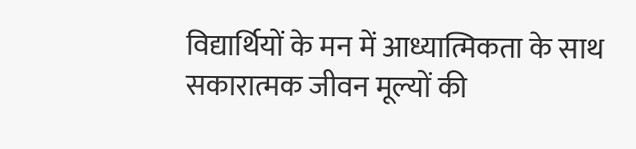विद्यार्थियों के मन में आध्यात्मिकता के साथ सकारात्मक जीवन मूल्यों की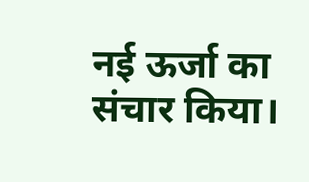नई ऊर्जा का संचार किया।